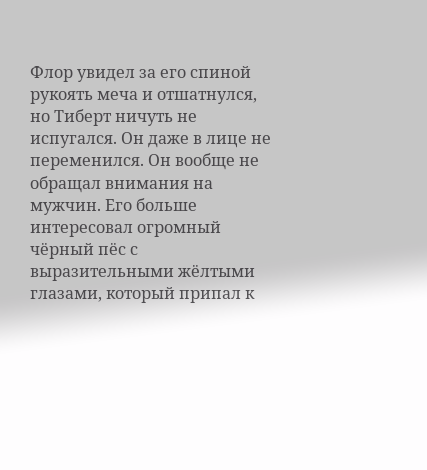Флор увидел за его спиной рукоять меча и отшатнулся, но Тиберт ничуть не испугался. Он даже в лице не переменился. Он вообще не обращал внимания на мужчин. Его больше интересовал огромный чёрный пёс с выразительными жёлтыми глазами, который припал к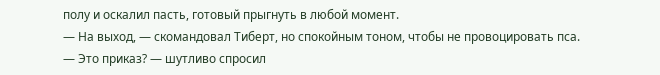полу и оскалил пасть, готовый прыгнуть в любой момент.
— На выход, — скомандовал Тиберт, но спокойным тоном, чтобы не провоцировать пса.
— Это приказ? — шутливо спросил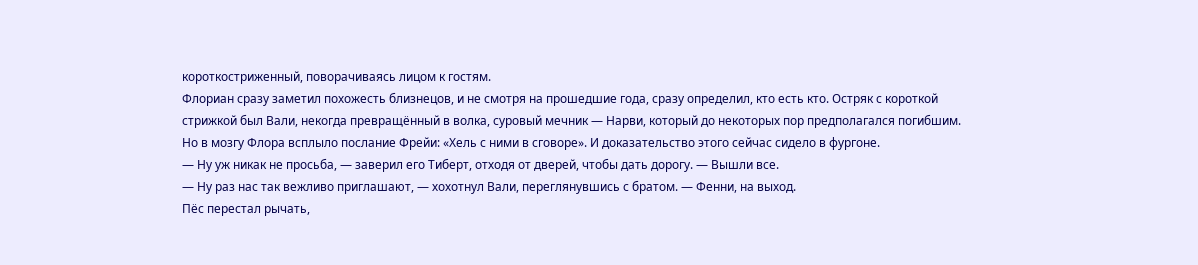короткостриженный, поворачиваясь лицом к гостям.
Флориан сразу заметил похожесть близнецов, и не смотря на прошедшие года, сразу определил, кто есть кто. Остряк с короткой стрижкой был Вали, некогда превращённый в волка, суровый мечник — Нарви, который до некоторых пор предполагался погибшим. Но в мозгу Флора всплыло послание Фрейи: «Хель с ними в сговоре». И доказательство этого сейчас сидело в фургоне.
— Ну уж никак не просьба, — заверил его Тиберт, отходя от дверей, чтобы дать дорогу. — Вышли все.
— Ну раз нас так вежливо приглашают, — хохотнул Вали, переглянувшись с братом. — Фенни, на выход.
Пёс перестал рычать,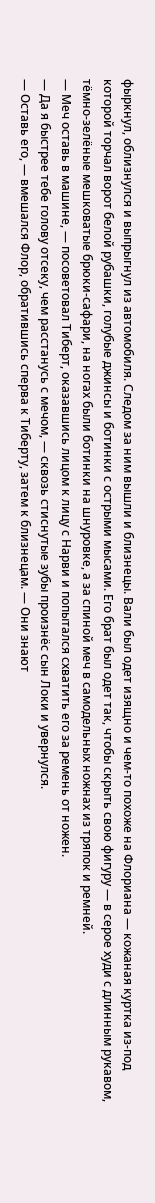фыркнул, облизнулся и выпрыгнул из автомобиля. Следом за ним вышли и близнецы. Вали был одет изящно и чем-то похоже на Флориана — кожаная куртка из-под которой торчал ворот белой рубашки, голубые джинсы и ботинки с острыми мысами. Его брат был одет так, чтобы скрыть свою фигуру — в серое худи с длинным рукавом, тёмно-зелёные мешковатые брюки-сафари, на ногах были ботинки на шнуровке, а за спиной меч в самодельных ножнах из тряпок и ремней.
— Меч оставь в машине, — посоветовал Тиберт, оказавшись лицом к лицу с Нарви и попытался схватить его за ремень от ножен.
— Да я быстрее тебе голову отсеку, чем расстанусь с мечом, — сквозь стиснутые зубы произнёс сын Локи и увернулся.
— Оставь его, — вмешался Флор, обратившись сперва к Тиберту, затем к близнецам. — Они знают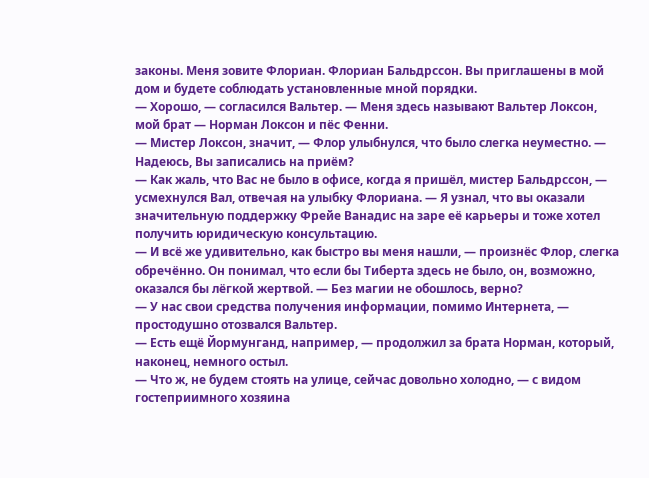законы. Меня зовите Флориан. Флориан Бальдрссон. Вы приглашены в мой дом и будете соблюдать установленные мной порядки.
— Хорошо, — согласился Вальтер. — Меня здесь называют Вальтер Локсон, мой брат — Норман Локсон и пёс Фенни.
— Мистер Локсон, значит, — Флор улыбнулся, что было слегка неуместно. — Надеюсь, Вы записались на приём?
— Как жаль, что Вас не было в офисе, когда я пришёл, мистер Бальдрссон, — усмехнулся Вал, отвечая на улыбку Флориана. — Я узнал, что вы оказали значительную поддержку Фрейе Ванадис на заре её карьеры и тоже хотел получить юридическую консультацию.
— И всё же удивительно, как быстро вы меня нашли, — произнёс Флор, слегка обречённо. Он понимал, что если бы Тиберта здесь не было, он, возможно, оказался бы лёгкой жертвой. — Без магии не обошлось, верно?
— У нас свои средства получения информации, помимо Интернета, — простодушно отозвался Вальтер.
— Есть ещё Йормунганд, например, — продолжил за брата Норман, который, наконец, немного остыл.
— Что ж, не будем стоять на улице, сейчас довольно холодно, — с видом гостеприимного хозяина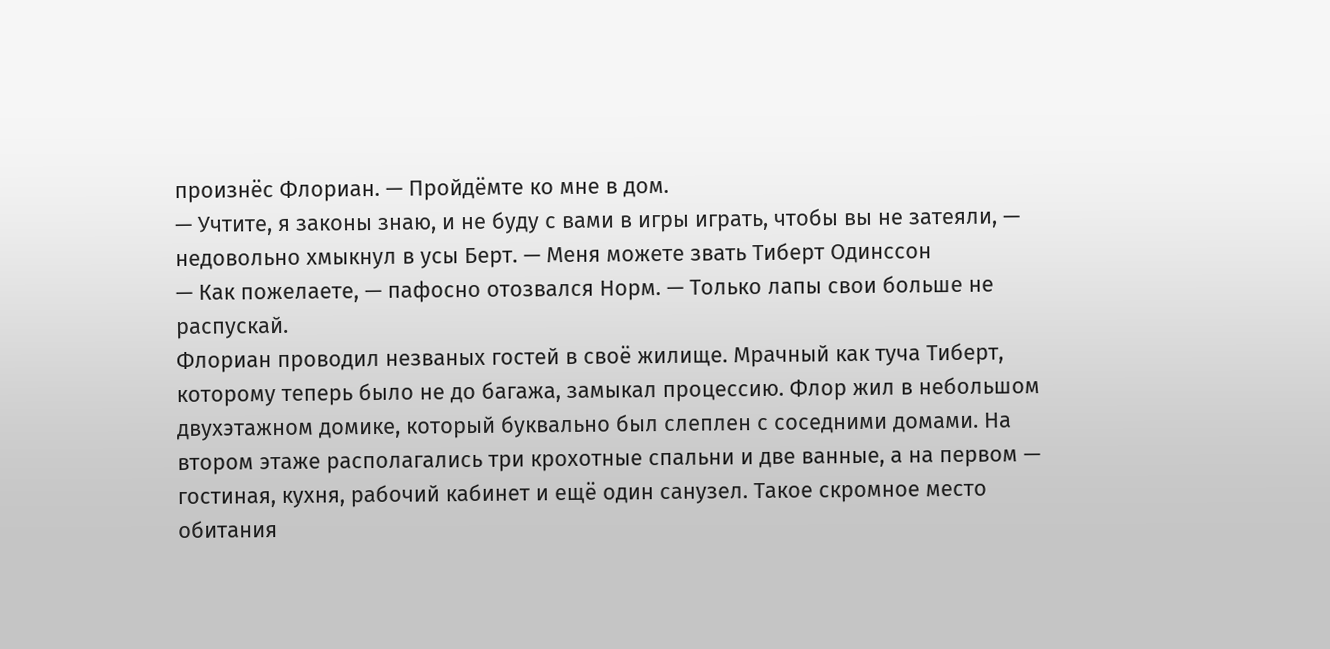произнёс Флориан. — Пройдёмте ко мне в дом.
— Учтите, я законы знаю, и не буду с вами в игры играть, чтобы вы не затеяли, — недовольно хмыкнул в усы Берт. — Меня можете звать Тиберт Одинссон
— Как пожелаете, — пафосно отозвался Норм. — Только лапы свои больше не распускай.
Флориан проводил незваных гостей в своё жилище. Мрачный как туча Тиберт, которому теперь было не до багажа, замыкал процессию. Флор жил в небольшом двухэтажном домике, который буквально был слеплен с соседними домами. На втором этаже располагались три крохотные спальни и две ванные, а на первом — гостиная, кухня, рабочий кабинет и ещё один санузел. Такое скромное место обитания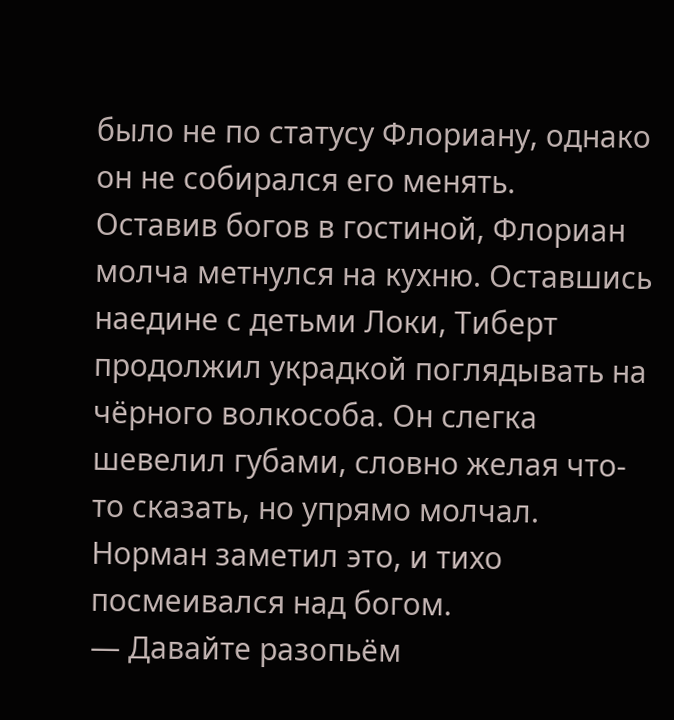было не по статусу Флориану, однако он не собирался его менять.
Оставив богов в гостиной, Флориан молча метнулся на кухню. Оставшись наедине с детьми Локи, Тиберт продолжил украдкой поглядывать на чёрного волкособа. Он слегка шевелил губами, словно желая что-то сказать, но упрямо молчал. Норман заметил это, и тихо посмеивался над богом.
— Давайте разопьём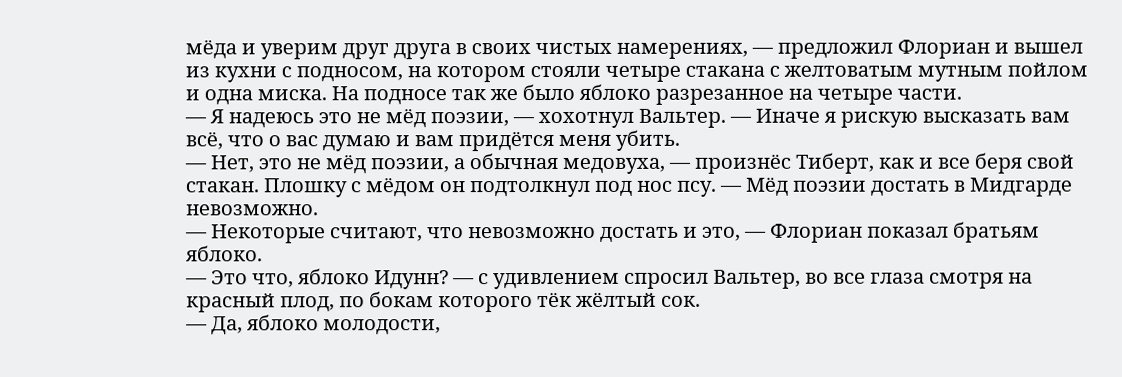мёда и уверим друг друга в своих чистых намерениях, — предложил Флориан и вышел из кухни с подносом, на котором стояли четыре стакана с желтоватым мутным пойлом и одна миска. На подносе так же было яблоко разрезанное на четыре части.
— Я надеюсь это не мёд поэзии, — хохотнул Вальтер. — Иначе я рискую высказать вам всё, что о вас думаю и вам придётся меня убить.
— Нет, это не мёд поэзии, а обычная медовуха, — произнёс Тиберт, как и все беря свой стакан. Плошку с мёдом он подтолкнул под нос псу. — Мёд поэзии достать в Мидгарде невозможно.
— Некоторые считают, что невозможно достать и это, — Флориан показал братьям яблоко.
— Это что, яблоко Идунн? — с удивлением спросил Вальтер, во все глаза смотря на красный плод, по бокам которого тёк жёлтый сок.
— Да, яблоко молодости,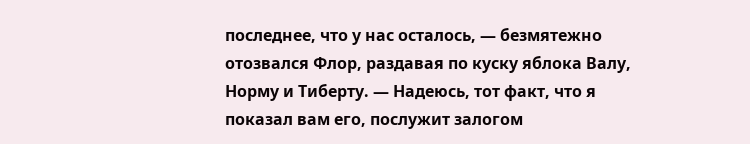последнее, что у нас осталось, — безмятежно отозвался Флор, раздавая по куску яблока Валу, Норму и Тиберту. — Надеюсь, тот факт, что я показал вам его, послужит залогом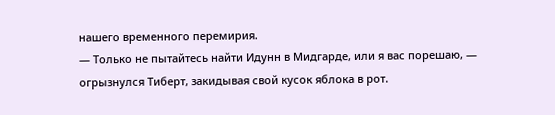нашего временного перемирия.
— Только не пытайтесь найти Идунн в Мидгарде, или я вас порешаю, — огрызнулся Тиберт, закидывая свой кусок яблока в рот.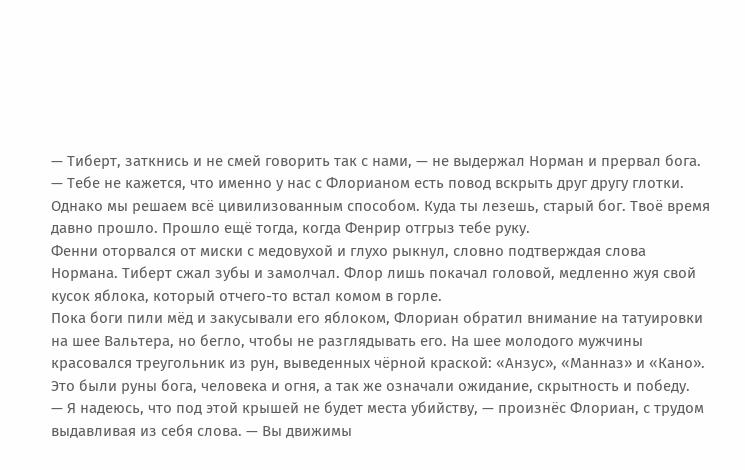— Тиберт, заткнись и не смей говорить так с нами, — не выдержал Норман и прервал бога. — Тебе не кажется, что именно у нас с Флорианом есть повод вскрыть друг другу глотки. Однако мы решаем всё цивилизованным способом. Куда ты лезешь, старый бог. Твоё время давно прошло. Прошло ещё тогда, когда Фенрир отгрыз тебе руку.
Фенни оторвался от миски с медовухой и глухо рыкнул, словно подтверждая слова Нормана. Тиберт сжал зубы и замолчал. Флор лишь покачал головой, медленно жуя свой кусок яблока, который отчего-то встал комом в горле.
Пока боги пили мёд и закусывали его яблоком, Флориан обратил внимание на татуировки на шее Вальтера, но бегло, чтобы не разглядывать его. На шее молодого мужчины красовался треугольник из рун, выведенных чёрной краской: «Анзус», «Манназ» и «Кано». Это были руны бога, человека и огня, а так же означали ожидание, скрытность и победу.
— Я надеюсь, что под этой крышей не будет места убийству, — произнёс Флориан, с трудом выдавливая из себя слова. — Вы движимы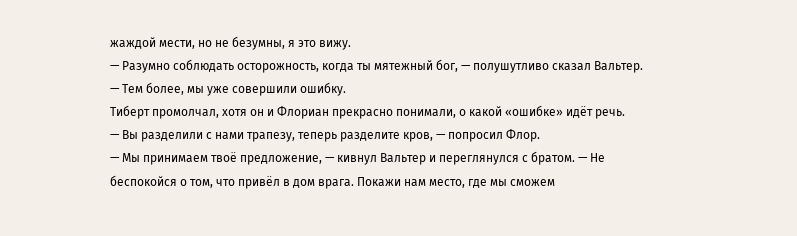жаждой мести, но не безумны, я это вижу.
— Разумно соблюдать осторожность, когда ты мятежный бог, — полушутливо сказал Вальтер. — Тем более, мы уже совершили ошибку.
Тиберт промолчал, хотя он и Флориан прекрасно понимали, о какой «ошибке» идёт речь.
— Вы разделили с нами трапезу, теперь разделите кров, — попросил Флор.
— Мы принимаем твоё предложение, — кивнул Вальтер и переглянулся с братом. — Не беспокойся о том, что привёл в дом врага. Покажи нам место, где мы сможем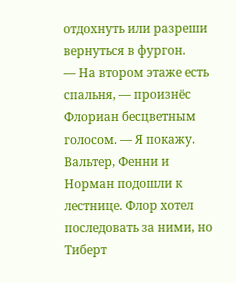отдохнуть или разреши вернуться в фургон.
— На втором этаже есть спальня, — произнёс Флориан бесцветным голосом. — Я покажу.
Вальтер, Фенни и Норман подошли к лестнице. Флор хотел последовать за ними, но Тиберт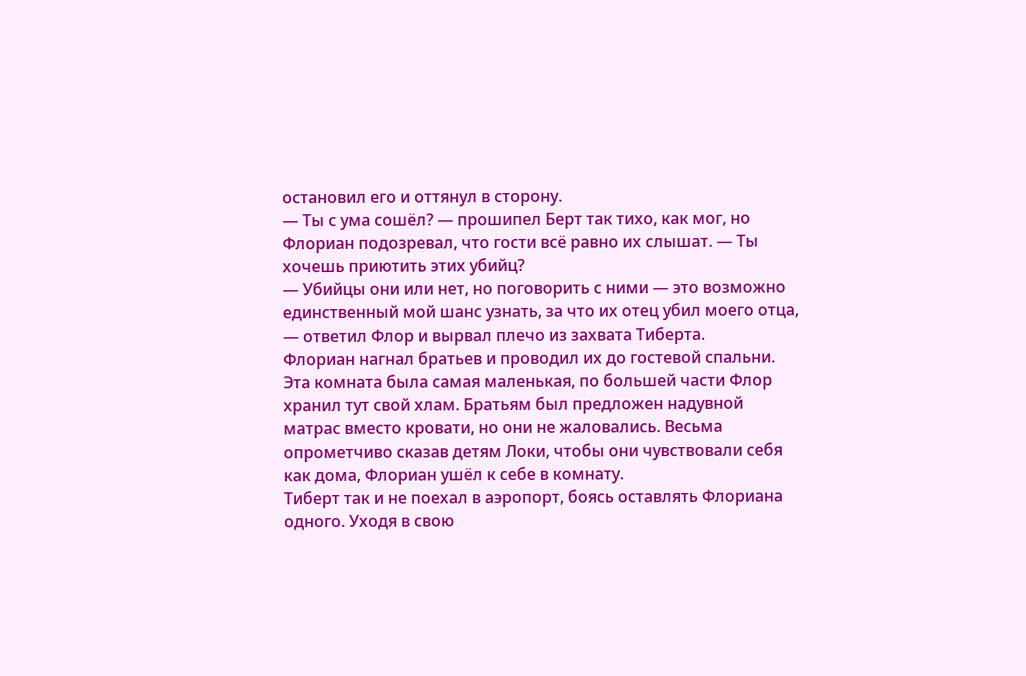остановил его и оттянул в сторону.
— Ты с ума сошёл? — прошипел Берт так тихо, как мог, но Флориан подозревал, что гости всё равно их слышат. — Ты хочешь приютить этих убийц?
— Убийцы они или нет, но поговорить с ними — это возможно единственный мой шанс узнать, за что их отец убил моего отца, — ответил Флор и вырвал плечо из захвата Тиберта.
Флориан нагнал братьев и проводил их до гостевой спальни. Эта комната была самая маленькая, по большей части Флор хранил тут свой хлам. Братьям был предложен надувной матрас вместо кровати, но они не жаловались. Весьма опрометчиво сказав детям Локи, чтобы они чувствовали себя как дома, Флориан ушёл к себе в комнату.
Тиберт так и не поехал в аэропорт, боясь оставлять Флориана одного. Уходя в свою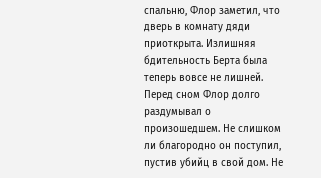спальню, Флор заметил, что дверь в комнату дяди приоткрыта. Излишняя бдительность Берта была теперь вовсе не лишней. Перед сном Флор долго раздумывал о произошедшем. Не слишком ли благородно он поступил, пустив убийц в свой дом. Не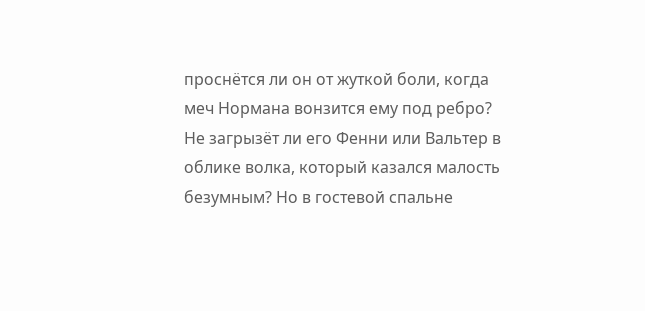проснётся ли он от жуткой боли, когда меч Нормана вонзится ему под ребро? Не загрызёт ли его Фенни или Вальтер в облике волка, который казался малость безумным? Но в гостевой спальне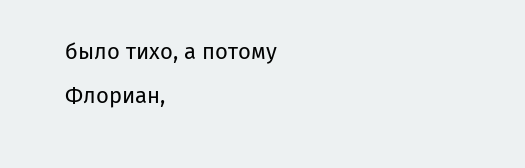было тихо, а потому Флориан,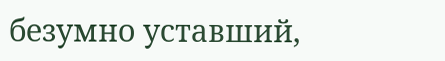безумно уставший,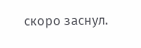скоро заснул.